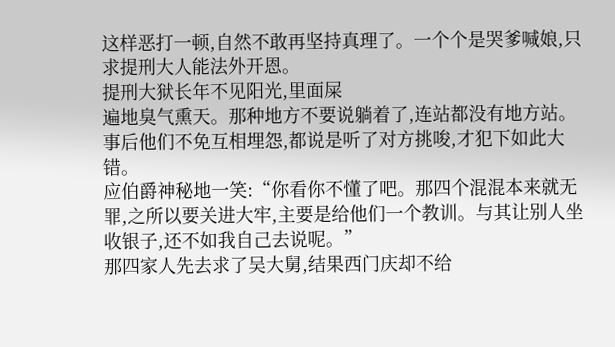这样恶打一顿,自然不敢再坚持真理了。一个个是哭爹喊娘,只求提刑大人能法外开恩。
提刑大狱长年不见阳光,里面屎
遍地臭气熏天。那种地方不要说躺着了,连站都没有地方站。事后他们不免互相埋怨,都说是听了对方挑唆,才犯下如此大错。
应伯爵神秘地一笑:“你看你不懂了吧。那四个混混本来就无罪,之所以要关进大牢,主要是给他们一个教训。与其让别人坐收银子,还不如我自己去说呢。”
那四家人先去求了吴大舅,结果西门庆却不给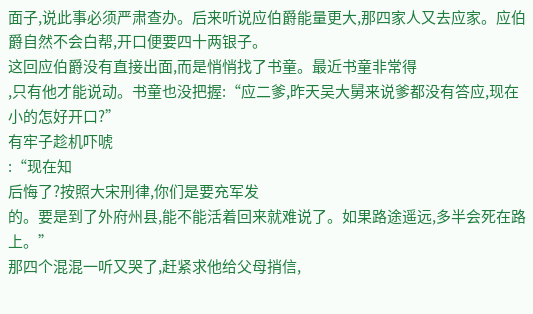面子,说此事必须严肃查办。后来听说应伯爵能量更大,那四家人又去应家。应伯爵自然不会白帮,开口便要四十两银子。
这回应伯爵没有直接出面,而是悄悄找了书童。最近书童非常得
,只有他才能说动。书童也没把握:“应二爹,昨天吴大舅来说爹都没有答应,现在小的怎好开口?”
有牢子趁机吓唬
:“现在知
后悔了?按照大宋刑律,你们是要充军发
的。要是到了外府州县,能不能活着回来就难说了。如果路途遥远,多半会死在路上。”
那四个混混一听又哭了,赶紧求他给父母捎信,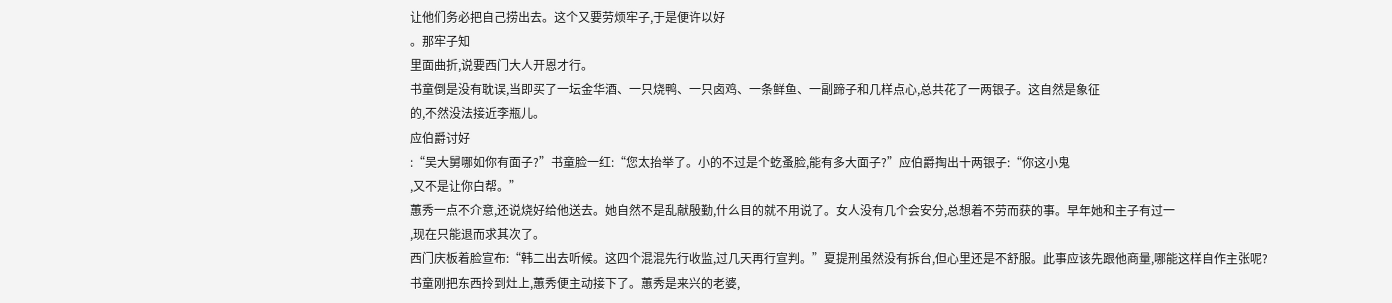让他们务必把自己捞出去。这个又要劳烦牢子,于是便许以好
。那牢子知
里面曲折,说要西门大人开恩才行。
书童倒是没有耽误,当即买了一坛金华酒、一只烧鸭、一只卤鸡、一条鲜鱼、一副蹄子和几样点心,总共花了一两银子。这自然是象征
的,不然没法接近李瓶儿。
应伯爵讨好
:“吴大舅哪如你有面子?”书童脸一红:“您太抬举了。小的不过是个虼蚤脸,能有多大面子?”应伯爵掏出十两银子:“你这小鬼
,又不是让你白帮。”
蕙秀一点不介意,还说烧好给他送去。她自然不是乱献殷勤,什么目的就不用说了。女人没有几个会安分,总想着不劳而获的事。早年她和主子有过一
,现在只能退而求其次了。
西门庆板着脸宣布:“韩二出去听候。这四个混混先行收监,过几天再行宣判。”夏提刑虽然没有拆台,但心里还是不舒服。此事应该先跟他商量,哪能这样自作主张呢?
书童刚把东西拎到灶上,蕙秀便主动接下了。蕙秀是来兴的老婆,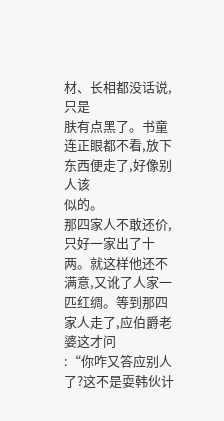材、长相都没话说,只是
肤有点黑了。书童连正眼都不看,放下东西便走了,好像别人该
似的。
那四家人不敢还价,只好一家出了十两。就这样他还不满意,又讹了人家一匹红绸。等到那四家人走了,应伯爵老婆这才问
:“你咋又答应别人了?这不是耍韩伙计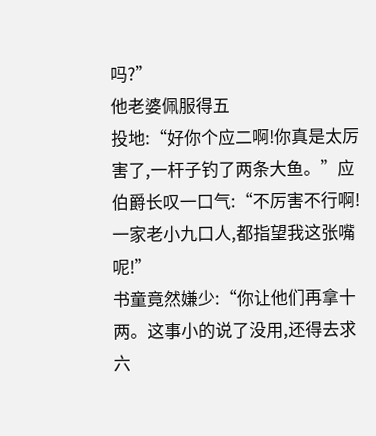吗?”
他老婆佩服得五
投地:“好你个应二啊!你真是太厉害了,一杆子钓了两条大鱼。”应伯爵长叹一口气:“不厉害不行啊!一家老小九口人,都指望我这张嘴呢!”
书童竟然嫌少:“你让他们再拿十两。这事小的说了没用,还得去求六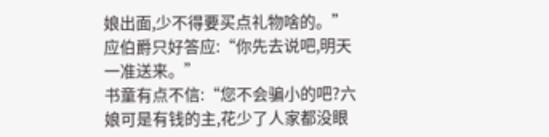娘出面,少不得要买点礼物啥的。”应伯爵只好答应:“你先去说吧,明天一准送来。”
书童有点不信:“您不会骗小的吧?六娘可是有钱的主,花少了人家都没眼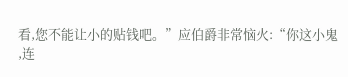看,您不能让小的贴钱吧。”应伯爵非常恼火:“你这小鬼
,连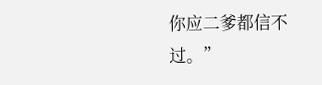你应二爹都信不过。”